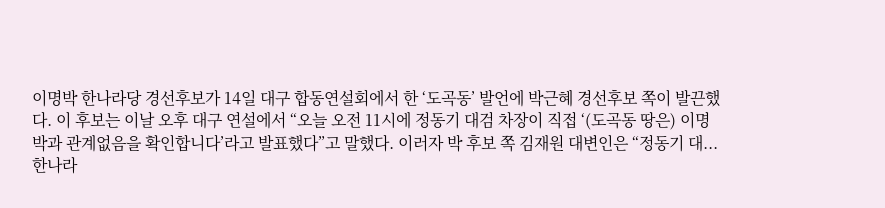이명박 한나라당 경선후보가 14일 대구 합동연설회에서 한 ‘도곡동’ 발언에 박근혜 경선후보 쪽이 발끈했다. 이 후보는 이날 오후 대구 연설에서 “오늘 오전 11시에 정동기 대검 차장이 직접 ‘(도곡동 땅은) 이명박과 관계없음을 확인합니다’라고 발표했다”고 말했다. 이러자 박 후보 쪽 김재원 대변인은 “정동기 대...
한나라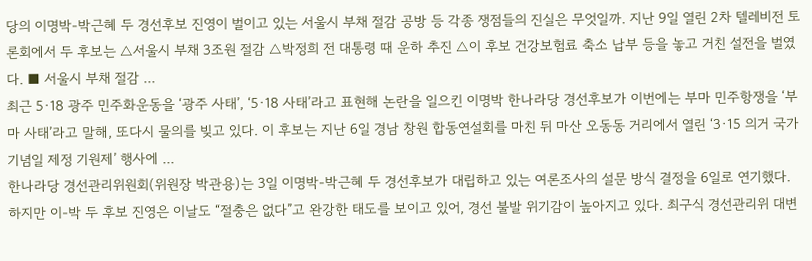당의 이명박-박근혜 두 경선후보 진영이 벌이고 있는 서울시 부채 절감 공방 등 각종 쟁점들의 진실은 무엇일까. 지난 9일 열린 2차 텔레비전 토론회에서 두 후보는 △서울시 부채 3조원 절감 △박정희 전 대통령 때 운하 추진 △이 후보 건강보험료 축소 납부 등을 놓고 거친 설전을 벌였다. ■ 서울시 부채 절감 ...
최근 5·18 광주 민주화운동을 ‘광주 사태’, ‘5·18 사태’라고 표현해 논란을 일으킨 이명박 한나라당 경선후보가 이번에는 부마 민주항쟁을 ‘부마 사태’라고 말해, 또다시 물의를 빚고 있다. 이 후보는 지난 6일 경남 창원 합동연설회를 마친 뒤 마산 오동동 거리에서 열린 ‘3·15 의거 국가기념일 제정 기원제’ 행사에 ...
한나라당 경선관리위원회(위원장 박관용)는 3일 이명박-박근혜 두 경선후보가 대립하고 있는 여론조사의 설문 방식 결정을 6일로 연기했다. 하지만 이-박 두 후보 진영은 이날도 “절충은 없다”고 완강한 태도를 보이고 있어, 경선 불발 위기감이 높아지고 있다. 최구식 경선관리위 대변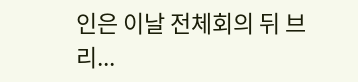인은 이날 전체회의 뒤 브리...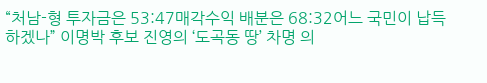“처남-형 투자금은 53:47매각수익 배분은 68:32어느 국민이 납득하겠나” 이명박 후보 진영의 ‘도곡동 땅’ 차명 의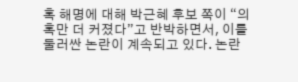혹 해명에 대해 박근혜 후보 쪽이 “의혹만 더 커졌다”고 반박하면서, 이를 둘러싼 논란이 계속되고 있다. 논란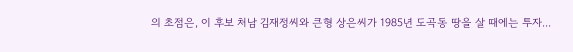의 초점은, 이 후보 처남 김재정씨와 큰형 상은씨가 1985년 도곡동 땅을 살 때에는 투자...